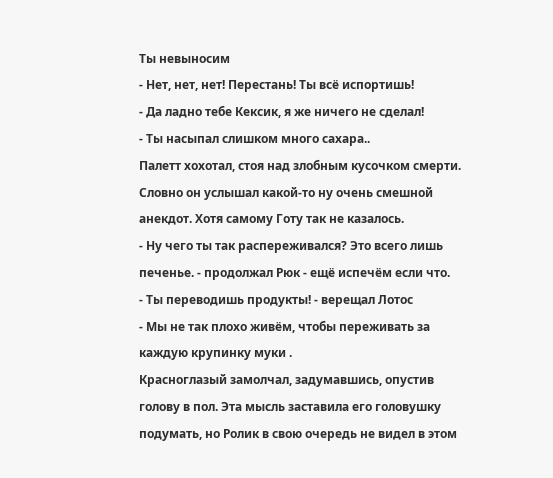Ты невыносим
- Нет, нет, нет! Перестань! Ты всё испортишь!
- Да ладно тебе Кексик, я же ничего не сделал!
- Ты насыпал слишком много сахара..
Палетт хохотал, стоя над злобным кусочком смерти. Словно он услышал какой-то ну очень смешной анекдот. Хотя самому Готу так не казалось.
- Ну чего ты так распереживался? Это всего лишь печенье. - продолжал Рюк - ещё испечём если что.
- Ты переводишь продукты! - верещал Лотос
- Мы не так плохо живём, чтобы переживать за каждую крупинку муки .
Красноглазый замолчал, задумавшись, опустив голову в пол. Эта мысль заставила его головушку подумать, но Ролик в свою очередь не видел в этом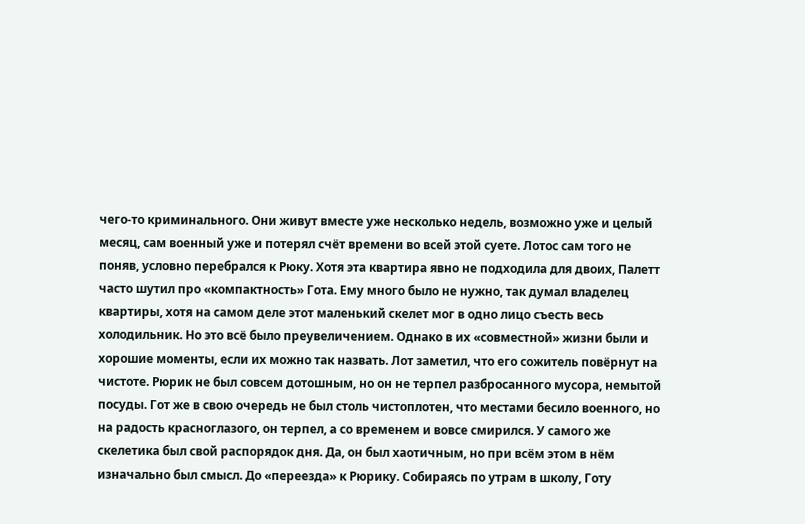чего-то криминального. Они живут вместе уже несколько недель, возможно уже и целый месяц, сам военный уже и потерял счёт времени во всей этой суете. Лотос сам того не поняв, условно перебрался к Рюку. Хотя эта квартира явно не подходила для двоих, Палетт часто шутил про «компактность» Гота. Ему много было не нужно, так думал владелец квартиры, хотя на самом деле этот маленький скелет мог в одно лицо съесть весь холодильник. Но это всё было преувеличением. Однако в их «совместной» жизни были и хорошие моменты, если их можно так назвать. Лот заметил, что его сожитель повёрнут на чистоте. Рюрик не был совсем дотошным, но он не терпел разбросанного мусора, немытой посуды. Гот же в свою очередь не был столь чистоплотен, что местами бесило военного, но на радость красноглазого, он терпел, а со временем и вовсе смирился. У самого же скелетика был свой распорядок дня. Да, он был хаотичным, но при всём этом в нём изначально был смысл. До «переезда» к Рюрику. Собираясь по утрам в школу, Готу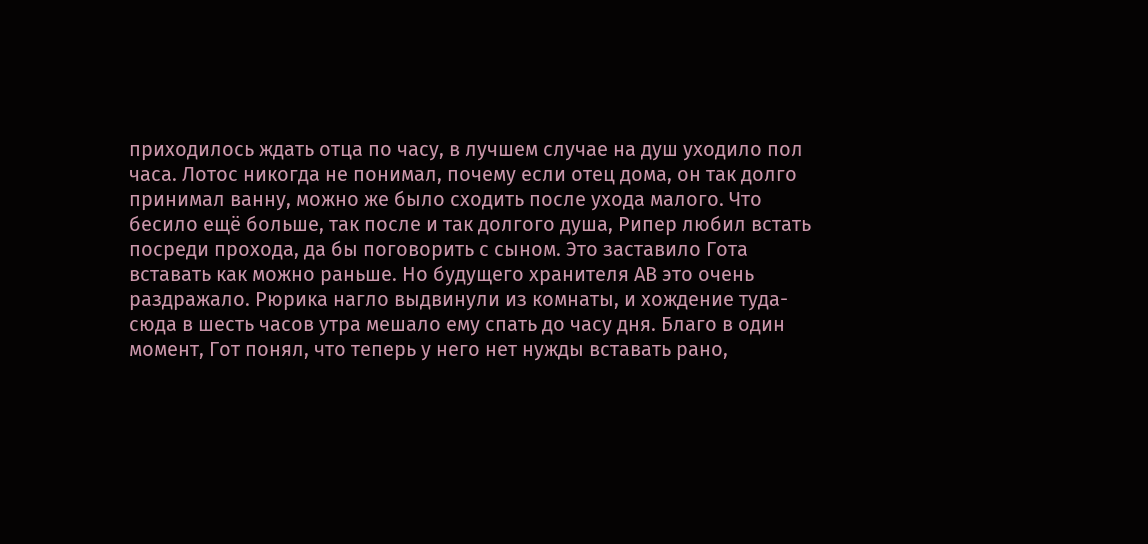приходилось ждать отца по часу, в лучшем случае на душ уходило пол часа. Лотос никогда не понимал, почему если отец дома, он так долго принимал ванну, можно же было сходить после ухода малого. Что бесило ещё больше, так после и так долгого душа, Рипер любил встать посреди прохода, да бы поговорить с сыном. Это заставило Гота вставать как можно раньше. Но будущего хранителя АВ это очень раздражало. Рюрика нагло выдвинули из комнаты, и хождение туда-сюда в шесть часов утра мешало ему спать до часу дня. Благо в один момент, Гот понял, что теперь у него нет нужды вставать рано,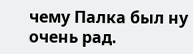чему Палка был ну очень рад.